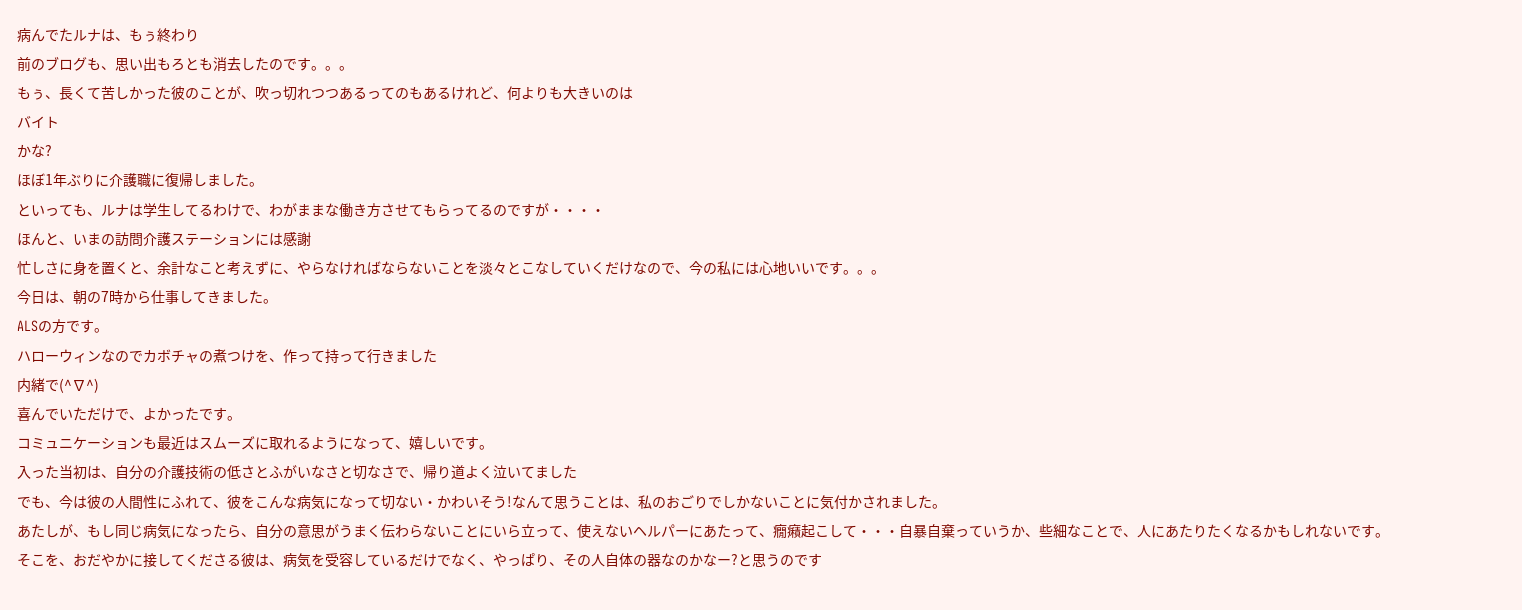病んでたルナは、もぅ終わり
前のブログも、思い出もろとも消去したのです。。。
もぅ、長くて苦しかった彼のことが、吹っ切れつつあるってのもあるけれど、何よりも大きいのは
バイト
かな?
ほぼ1年ぶりに介護職に復帰しました。
といっても、ルナは学生してるわけで、わがままな働き方させてもらってるのですが・・・・
ほんと、いまの訪問介護ステーションには感謝
忙しさに身を置くと、余計なこと考えずに、やらなければならないことを淡々とこなしていくだけなので、今の私には心地いいです。。。
今日は、朝の7時から仕事してきました。
ALSの方です。
ハローウィンなのでカボチャの煮つけを、作って持って行きました
内緒で(^∇^)
喜んでいただけで、よかったです。
コミュニケーションも最近はスムーズに取れるようになって、嬉しいです。
入った当初は、自分の介護技術の低さとふがいなさと切なさで、帰り道よく泣いてました
でも、今は彼の人間性にふれて、彼をこんな病気になって切ない・かわいそう!なんて思うことは、私のおごりでしかないことに気付かされました。
あたしが、もし同じ病気になったら、自分の意思がうまく伝わらないことにいら立って、使えないヘルパーにあたって、癇癪起こして・・・自暴自棄っていうか、些細なことで、人にあたりたくなるかもしれないです。
そこを、おだやかに接してくださる彼は、病気を受容しているだけでなく、やっぱり、その人自体の器なのかなー?と思うのです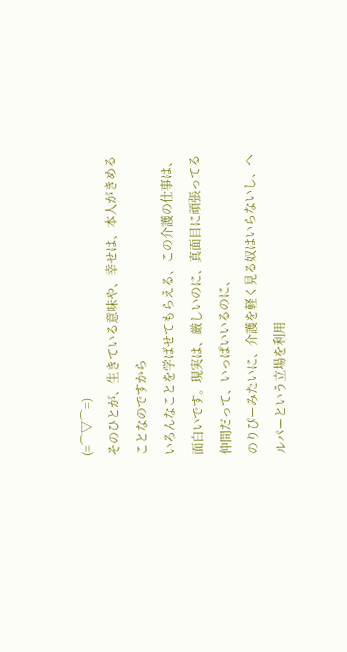(=⌒▽⌒=)
そのひとが、生きている意味や、幸せは、本人がきめることなのですから
いろんなことを学ばせてもらえる、この介護の仕事は、面白いです。現実は、厳しいのに、真面目に頑張ってる仲間だって、いっぱいいるのに、
のりぴーみたいに、介護を軽く見る奴はいらないし、ヘルパーという立場を利用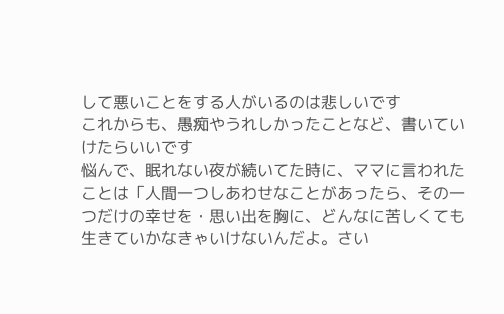して悪いことをする人がいるのは悲しいです
これからも、愚痴やうれしかったことなど、書いていけたらいいです
悩んで、眠れない夜が続いてた時に、ママに言われたことは「人間一つしあわせなことがあったら、その一つだけの幸せを・思い出を胸に、どんなに苦しくても生きていかなきゃいけないんだよ。さい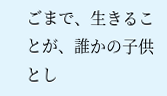ごまで、生きることが、誰かの子供とし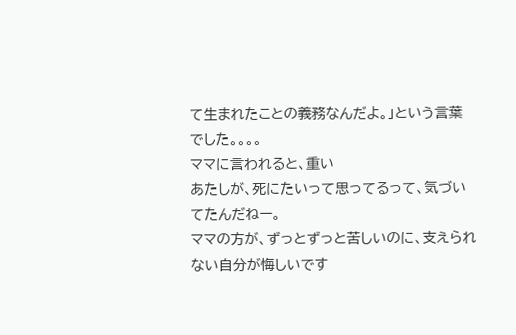て生まれたことの義務なんだよ。」という言葉でした。。。。
ママに言われると、重い
あたしが、死にたいって思ってるって、気づいてたんだねー。
ママの方が、ずっとずっと苦しいのに、支えられない自分が悔しいです